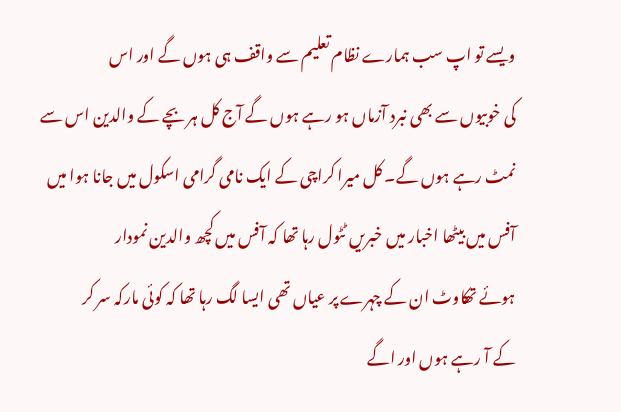ویسے تو اپ سب ہمارے نظام تعلیم سے واقف ہی ہوں گے اور اس
کی خوبیوں سے بھی نبرد آزماں ہو رہے ہوں گے آج کل ہر بچے کے والدین اس سے
نمٹ رہے ہوں گے۔ کل میرا کراچی کے ایک نامی گرامی اسکول میں جانا ہوا میں
آفس میں بیٹھا اخبار میں خبریں ٹٹول رہا تھا کہ آفس میں کچھ والدین نمودار
ہوئے تھکاوٹ ان کے چہرے پر عیاں تھی ایسا لگ رہا تھا کہ کوئی مارکہ سر کر
کے آ رہے ہوں اور اگے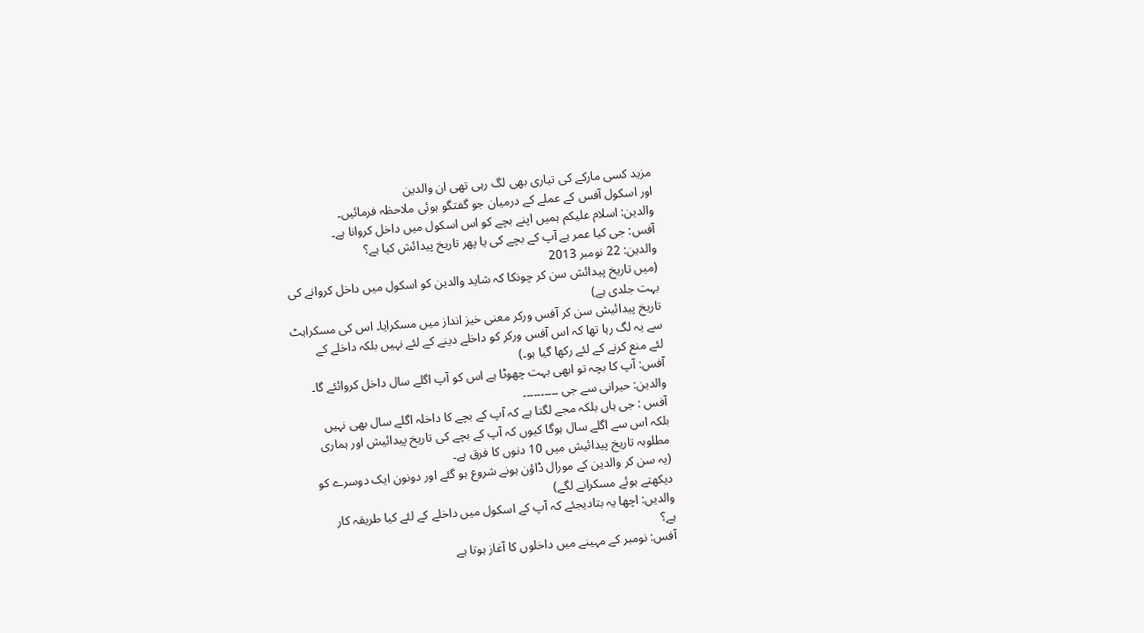مزید کسی مارکے کی تیاری بھی لگ رہی تھی ان والدین
اور اسکول آفس کے عملے کے درمیان جو گفتگو ہوئی ملاحظہ فرمائیں۔
والدین: اسلام علیکم ہمیں اپنے بچے کو اس اسکول میں داخل کروانا ہے۔
آفس: جی کیا عمر ہے آپ کے بچے کی یا پھر تاریخ پیدائش کیا ہے؟
والدین: 22 نومبر 2013
(میں تاریخ پیدائش سن کر چونکا کہ شاید والدین کو اسکول میں داخل کروانے کی
بہت جلدی ہے)
تاریخ پیدائیش سن کر آفس ورکر معنی خیز انداز میں مسکرایا۔ اس کی مسکراہٹ
سے یہ لگ رہا تھا کہ اس آفس ورکر کو داخلے دینے کے لئے نہیں بلکہ داخلے کے
لئے منع کرنے کے لئے رکھا گیا ہو۔)
آفس: آپ کا بچہ تو ابھی بہت چھوٹا ہے اس کو آپ اگلے سال داخل کروائئے گا۔
والدین: حیرانی سے جی ۔۔۔۔۔۔۔۔۔۔
آفس : جی ہاں بلکہ مجے لگتا ہے کہ آپ کے بچے کا داخلہ اگلے سال بھی نہیں
بلکہ اس سے اگلے سال ہوگا کیوں کہ آپ کے بچے کی تاریخ پیدائیش اور ہماری
مطلوبہ تاریخ پیدائیش میں 10 دنوں کا فرق ہے۔
(یہ سن کر والدین کے مورال ڈاؤن ہونے شروع ہو گئے اور دونون ایک دوسرے کو
دیکھتے ہوئے مسکرانے لگے)
والدیں: اچھا یہ بتادیجئے کہ آپ کے اسکول میں داخلے کے لئے کیا طریقہ کار
ہے؟
آفس: نومبر کے مہینے میں داخلوں کا آغاز ہوتا ہے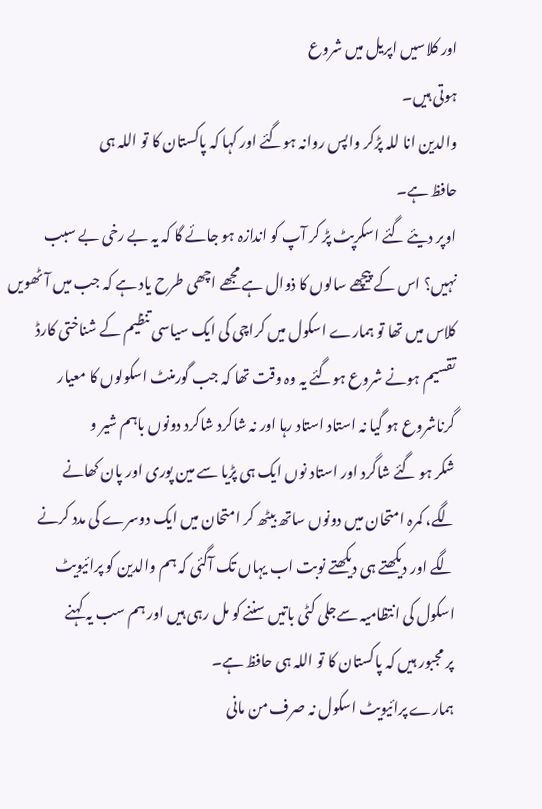اور کلاسیں اپریل میں شروع
ہوتی ہیں۔
والدین انا للہ پڑکر واپس روانہ ہوگئے اور کہا کہ پاکستان کا تو اللہ ہی
حافظ ہے۔
اوپر دیئے گئے اسکرپٹ پڑ کر آپ کو اندازہ ہو جائے گا کہ یہ بے رخی بے سبب
نہیں؟ اس کے پیچھے سالوں کا ذوال ہے مجھے اچھی طرح یاد ہے کہ جب میں آٹھویں
کلاس میں تھا تو ہمارے اسکول میں کراچی کی ایک سیاسی تنظیم کے شناختی کارڈ
تقسیم ہونے شروع ہوگئے یہ وہ وقت تھا کہ جب گورمنٹ اسکولوں کا معیار
گرناشروع ہو گیا نہ استاد استاد رہا اور نہ شاکرد شاکرد دونوں باہم شیر و
شکر ہو گئے شاگرد اور استاد نوں ایک ہی پڑیا سے مین پوری اور پان کھانے
لگے، کمرہ امتحان میں دونوں ساتھ بیٹھ کر امتحان میں ایک دوسرے کی مدد کرنے
لگے اور دیکھتے ہی دیکھتے نوبت اب یہاں تک آگئی کہ ہم والدین کو پرائیویٹ
اسکول کی انتظامیہ سےجلی کٹی باتیں سننے کو مل رہی ہیں اور ہم سب یہ کہنے
پر مجبور ہیں کہ پاکستان کا تو اللہ ہی حافظ ہے۔
ہمارے پرائیویٹ اسکول نہ صرف من مانی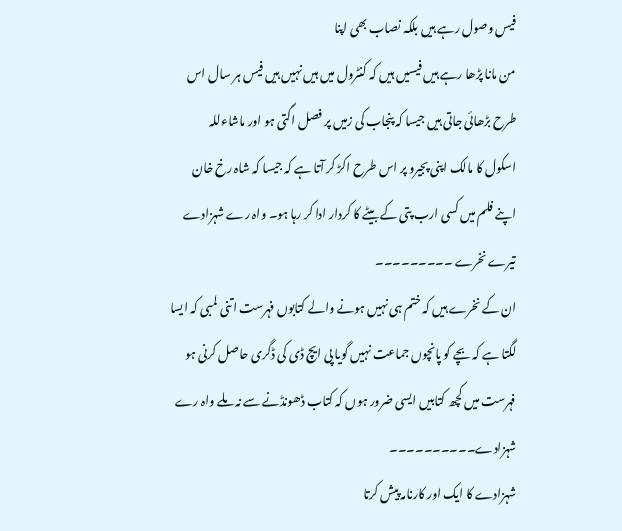فیس وصول رہے ہیں بلکہ نصاب بھی اپنا
من مانا پڑھا رہے ہیں فیسیں ہیں کہ کنٹرول میں ہیں نہیں ہیں فیس ہر سال اس
طرح بڑھائی جاتی ہیں جیسا کہ پنجاب کی زمیں پر فصل اگتی ہو اور ماشاءللہ
اسکول کا مالک اپنی پجیرو پر اس طرح اکڑ کر آتا ہے کہ جیسا کہ شاہ رخ خان
اپنے فلم میں کسی ارب پتی کے بیٹے کا کردار ادا کر رہا ہو۔ واہ رے شہزادے
تیرے نخرے ۔۔۔۔۔۔۔۔۔
ان کے نخرے ہیں کہ ختم ہی نہیں ہونے والے کتابوں فہرست اتنی لمبی کہ ایسا
لگتا ہے کہ بچے کو پانچوں جماعت نہیں گویا پی ایچ ڈی کی ڈگری حاصل کرنی ہو
فہرست میں کچھ کتابیں ایسی ضرور ہوں کہ کتاب ڈھونڈنے سے نہ ملے واہ رے
شہزادے۔۔۔۔۔۔۔۔۔۔
شہزادے کا ایک اور کارنامہ پیش کرتا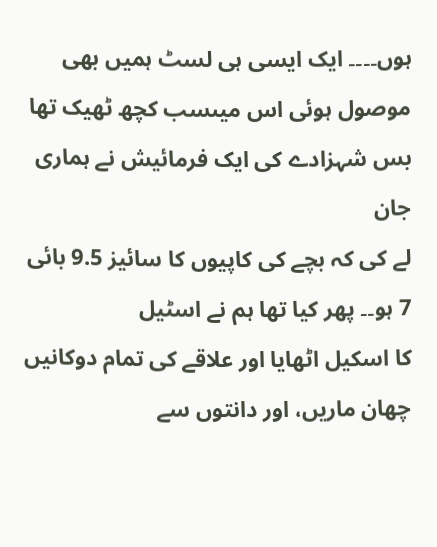ہوں۔۔۔۔ ایک ایسی ہی لسٹ ہمیں بھی
موصول ہوئی اس میںسب کچھ ٹھیک تھا بس شہزادے کی ایک فرمائیش نے ہماری جان
لے کی کہ بچے کی کاپیوں کا سائیز 9.5 بائی 7 ہو۔۔ پھر کیا تھا ہم نے اسٹیل
کا اسکیل اٹھایا اور علاقے کی تمام دوکانیں چھان ماریں، اور دانتوں سے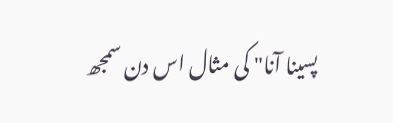پسینا آنا" کی مثال اس دن سمجھ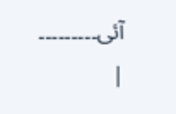آئی۔۔۔۔۔۔۔۔۔
|